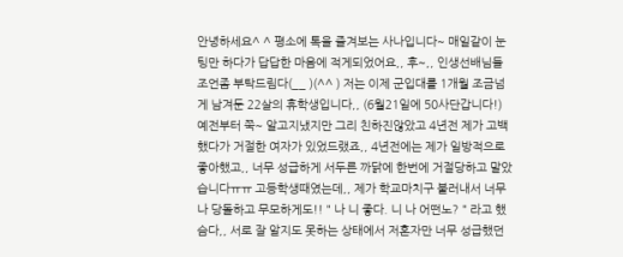안녕하세요^ ^ 평소에 톡을 즐겨보는 사나입니다~ 매일같이 눈팅만 하다가 답답한 마음에 적게되었어요,, 후~,, 인생선배님들 조언좀 부탁드림다(__ )(^^ ) 저는 이제 군입대를 1개월 조금넘게 남겨둔 22살의 휴학생입니다,, (6월21일에 50사단갑니다!) 예전부터 쭉~ 알고지냈지만 그리 친하진않았고 4년전 제가 고백했다가 거절한 여자가 있었드랬죠,, 4년전에는 제가 일방적으로 좋아했고,, 너무 성급하게 서두른 까닭에 한번에 거절당하고 말았습니다ㅠㅠ 고등학생때였는데,, 제가 학교마치구 불러내서 너무나 당돌하고 무모하게도!! " 나 니 좋다. 니 나 어떤노? " 라고 했슴다,, 서로 잘 알지도 못하는 상태에서 저혼자만 너무 성급했던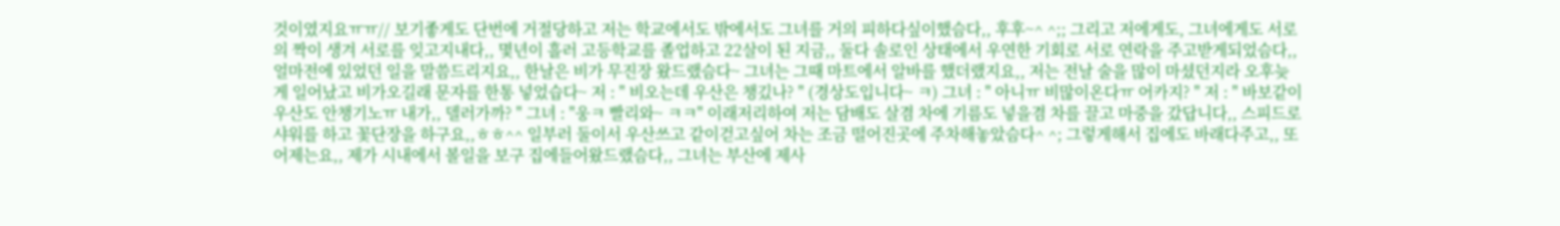것이였지요ㅠㅠ// 보기좋게도 단번에 거절당하고 저는 학교에서도 밖에서도 그녀를 거의 피하다싶이했슴다,, 후후~^ ^;; 그리고 저에게도, 그녀에게도 서로의 짝이 생겨 서로를 잊고지내다,, 몇년이 흘러 고등학교를 졸업하고 22살이 된 지금,, 둘다 솔로인 상태에서 우연한 기회로 서로 연락을 주고받게되었슴다,, 얼마전에 있었던 일을 말씀드리지요,, 한날은 비가 무진장 왔드랬슴다~ 그녀는 그때 마트에서 알바를 했더랬지요,, 저는 전날 술을 많이 마셨던지라 오후늦게 일어났고 비가오길래 문자를 한통 넣었습다~ 저 : " 비오는데 우산은 챙깄나? " (경상도입니다~ ㅋ) 그녀 : " 아니ㅠ 비많이온다ㅠ 어카지? " 저 : " 바보같이 우산도 안챙기노ㅠ 내가,, 델러가까? " 그녀 : "웅ㅋ 빨리와~ ㅋㅋ" 이래저리하여 저는 담배도 살겸 차에 기름도 넣을겸 차를 끌고 마중을 갔답니다,, 스피드로 샤워를 하고 꽃단장을 하구요,,ㅎㅎ^^ 일부러 둘이서 우산쓰고 같이걷고싶어 차는 조금 떨어진곳에 주차해놓았슴다^ ^; 그렇게해서 집에도 바래다주고,, 또 어제는요,, 제가 시내에서 볼일을 보구 집에들어왔드랬슴다,, 그녀는 부산에 제사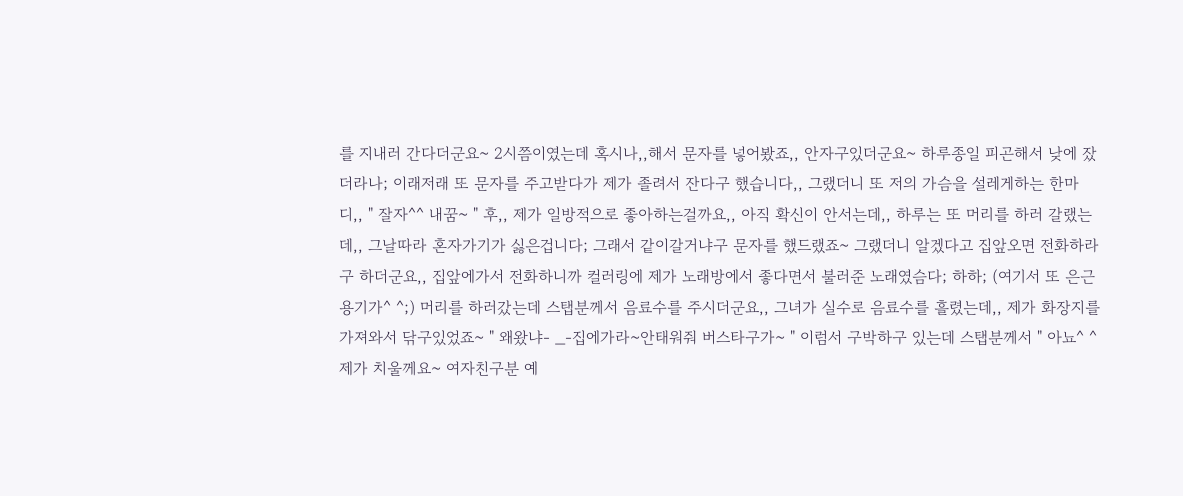를 지내러 간다더군요~ 2시쯤이였는데 혹시나,,해서 문자를 넣어봤죠,, 안자구있더군요~ 하루종일 피곤해서 낮에 잤더라나; 이래저래 또 문자를 주고받다가 제가 졸려서 잔다구 했습니다,, 그랬더니 또 저의 가슴을 설레게하는 한마디,, " 잘자^^ 내꿈~ " 후,, 제가 일방적으로 좋아하는걸까요,, 아직 확신이 안서는데,, 하루는 또 머리를 하러 갈랬는데,, 그날따라 혼자가기가 싫은겁니다; 그래서 같이갈거냐구 문자를 했드랬죠~ 그랬더니 알겠다고 집앞오면 전화하라구 하더군요,, 집앞에가서 전화하니까 컬러링에 제가 노래방에서 좋다면서 불러준 노래였슴다; 하하; (여기서 또 은근 용기가^ ^;) 머리를 하러갔는데 스탭분께서 음료수를 주시더군요,, 그녀가 실수로 음료수를 흘렸는데,, 제가 화장지를 가져와서 닦구있었죠~ " 왜왔냐- _-집에가라~안태워줘 버스타구가~ " 이럼서 구박하구 있는데 스탭분께서 " 아뇨^ ^제가 치울께요~ 여자친구분 예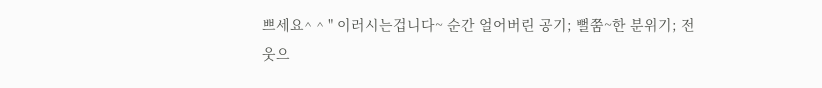쁘세요^ ^ " 이러시는겁니다~ 순간 얼어버린 공기; 뻘쭘~한 분위기; 전 웃으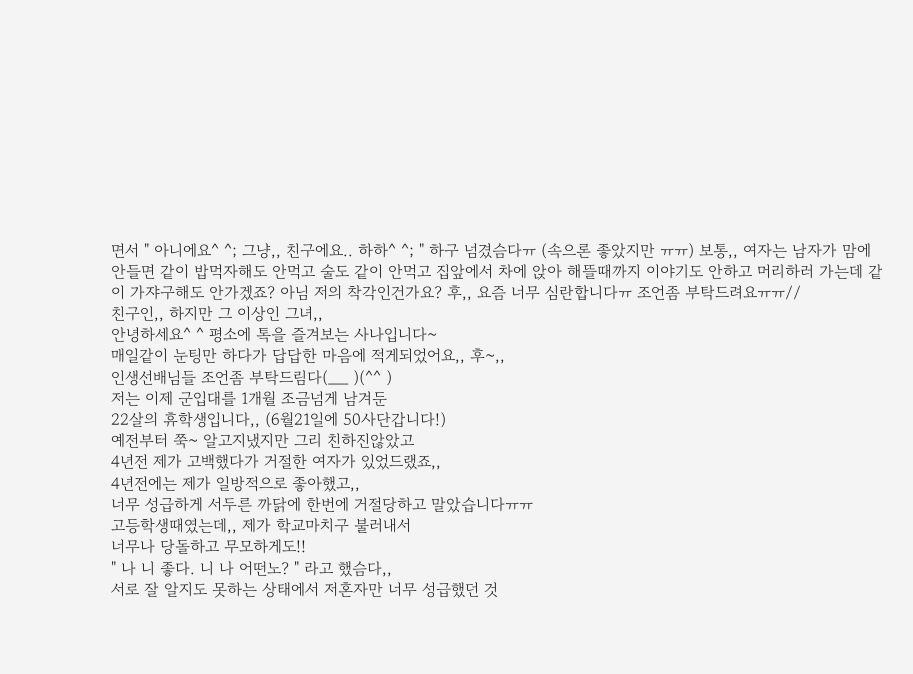면서 " 아니에요^ ^; 그냥,, 친구에요.. 하하^ ^; " 하구 넘겼슴다ㅠ (속으론 좋았지만 ㅠㅠ) 보통,, 여자는 남자가 맘에 안들면 같이 밥먹자해도 안먹고 술도 같이 안먹고 집앞에서 차에 앉아 해뜰때까지 이야기도 안하고 머리하러 가는데 같이 가쟈구해도 안가겠죠? 아님 저의 착각인건가요? 후,, 요즘 너무 심란합니다ㅠ 조언좀 부탁드려요ㅠㅠ//
친구인,, 하지만 그 이상인 그녀,,
안녕하세요^ ^ 평소에 톡을 즐겨보는 사나입니다~
매일같이 눈팅만 하다가 답답한 마음에 적게되었어요,, 후~,,
인생선배님들 조언좀 부탁드림다(__ )(^^ )
저는 이제 군입대를 1개월 조금넘게 남겨둔
22살의 휴학생입니다,, (6월21일에 50사단갑니다!)
예전부터 쭉~ 알고지냈지만 그리 친하진않았고
4년전 제가 고백했다가 거절한 여자가 있었드랬죠,,
4년전에는 제가 일방적으로 좋아했고,,
너무 성급하게 서두른 까닭에 한번에 거절당하고 말았습니다ㅠㅠ
고등학생때였는데,, 제가 학교마치구 불러내서
너무나 당돌하고 무모하게도!!
" 나 니 좋다. 니 나 어떤노? " 라고 했슴다,,
서로 잘 알지도 못하는 상태에서 저혼자만 너무 성급했던 것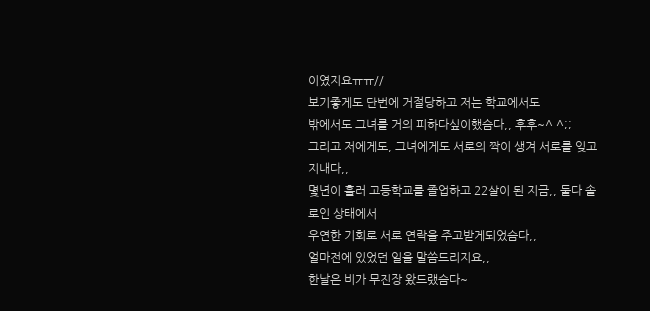이였지요ㅠㅠ//
보기좋게도 단번에 거절당하고 저는 학교에서도
밖에서도 그녀를 거의 피하다싶이했슴다,, 후후~^ ^;;
그리고 저에게도, 그녀에게도 서로의 짝이 생겨 서로를 잊고지내다,,
몇년이 흘러 고등학교를 졸업하고 22살이 된 지금,, 둘다 솔로인 상태에서
우연한 기회로 서로 연락을 주고받게되었슴다,,
얼마전에 있었던 일을 말씀드리지요,,
한날은 비가 무진장 왔드랬슴다~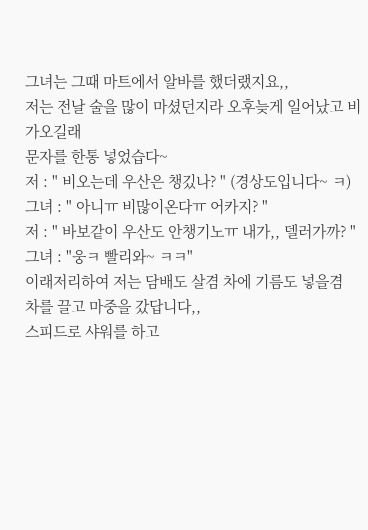그녀는 그때 마트에서 알바를 했더랬지요,,
저는 전날 술을 많이 마셨던지라 오후늦게 일어났고 비가오길래
문자를 한통 넣었습다~
저 : " 비오는데 우산은 챙깄나? " (경상도입니다~ ㅋ)
그녀 : " 아니ㅠ 비많이온다ㅠ 어카지? "
저 : " 바보같이 우산도 안챙기노ㅠ 내가,, 델러가까? "
그녀 : "웅ㅋ 빨리와~ ㅋㅋ"
이래저리하여 저는 담배도 살겸 차에 기름도 넣을겸
차를 끌고 마중을 갔답니다,,
스피드로 샤워를 하고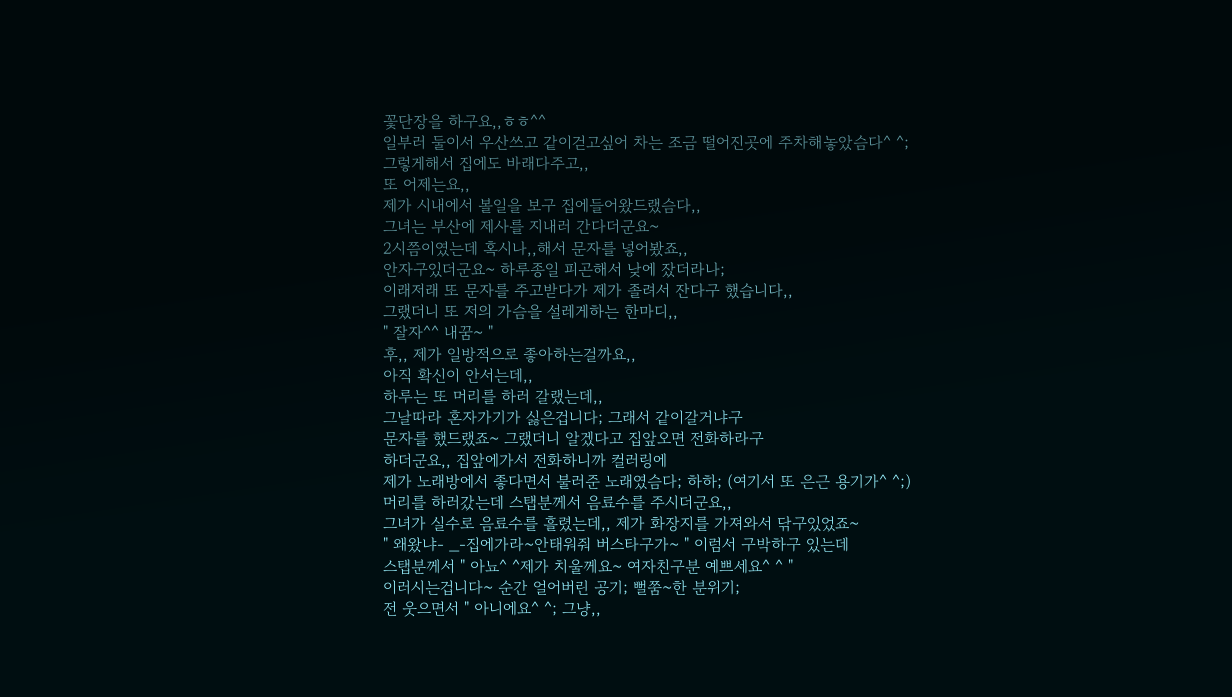꽃단장을 하구요,,ㅎㅎ^^
일부러 둘이서 우산쓰고 같이걷고싶어 차는 조금 떨어진곳에 주차해놓았슴다^ ^;
그렇게해서 집에도 바래다주고,,
또 어제는요,,
제가 시내에서 볼일을 보구 집에들어왔드랬슴다,,
그녀는 부산에 제사를 지내러 간다더군요~
2시쯤이였는데 혹시나,,해서 문자를 넣어봤죠,,
안자구있더군요~ 하루종일 피곤해서 낮에 잤더라나;
이래저래 또 문자를 주고받다가 제가 졸려서 잔다구 했습니다,,
그랬더니 또 저의 가슴을 설레게하는 한마디,,
" 잘자^^ 내꿈~ "
후,, 제가 일방적으로 좋아하는걸까요,,
아직 확신이 안서는데,,
하루는 또 머리를 하러 갈랬는데,,
그날따라 혼자가기가 싫은겁니다; 그래서 같이갈거냐구
문자를 했드랬죠~ 그랬더니 알겠다고 집앞오면 전화하라구
하더군요,, 집앞에가서 전화하니까 컬러링에
제가 노래방에서 좋다면서 불러준 노래였슴다; 하하; (여기서 또 은근 용기가^ ^;)
머리를 하러갔는데 스탭분께서 음료수를 주시더군요,,
그녀가 실수로 음료수를 흘렸는데,, 제가 화장지를 가져와서 닦구있었죠~
" 왜왔냐- _-집에가라~안태워줘 버스타구가~ " 이럼서 구박하구 있는데
스탭분께서 " 아뇨^ ^제가 치울께요~ 여자친구분 예쁘세요^ ^ "
이러시는겁니다~ 순간 얼어버린 공기; 뻘쭘~한 분위기;
전 웃으면서 " 아니에요^ ^; 그냥,,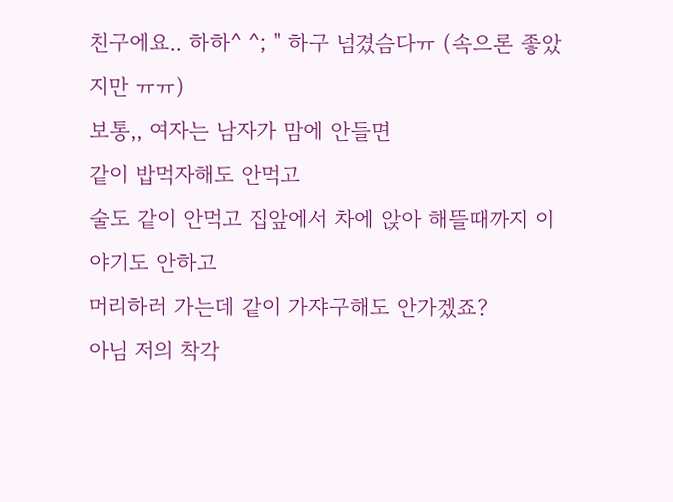친구에요.. 하하^ ^; " 하구 넘겼슴다ㅠ (속으론 좋았지만 ㅠㅠ)
보통,, 여자는 남자가 맘에 안들면
같이 밥먹자해도 안먹고
술도 같이 안먹고 집앞에서 차에 앉아 해뜰때까지 이야기도 안하고
머리하러 가는데 같이 가쟈구해도 안가겠죠?
아님 저의 착각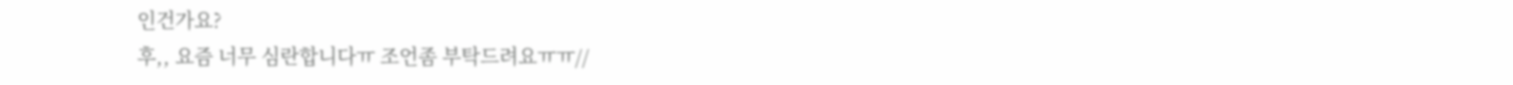인건가요?
후,, 요즘 너무 심란합니다ㅠ 조언좀 부탁드려요ㅠㅠ//